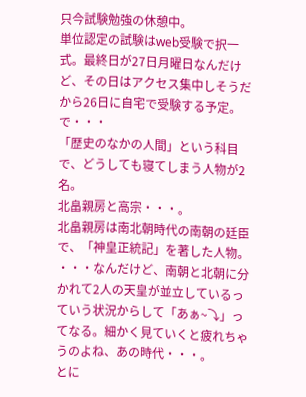只今試験勉強の休憩中。
単位認定の試験はweb受験で択一式。最終日が27日月曜日なんだけど、その日はアクセス集中しそうだから26日に自宅で受験する予定。
で・・・
「歴史のなかの人間」という科目で、どうしても寝てしまう人物が2名。
北畠親房と高宗・・・。
北畠親房は南北朝時代の南朝の廷臣で、「神皇正統記」を著した人物。
・・・なんだけど、南朝と北朝に分かれて2人の天皇が並立しているっていう状況からして「あぁ~⤵」ってなる。細かく見ていくと疲れちゃうのよね、あの時代・・・。
とに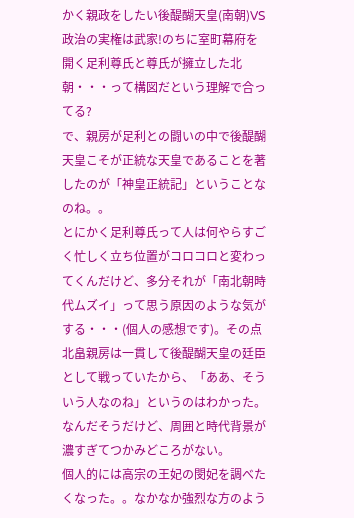かく親政をしたい後醍醐天皇(南朝)VS政治の実権は武家!のちに室町幕府を開く足利尊氏と尊氏が擁立した北朝・・・って構図だという理解で合ってる?
で、親房が足利との闘いの中で後醍醐天皇こそが正統な天皇であることを著したのが「神皇正統記」ということなのね。。
とにかく足利尊氏って人は何やらすごく忙しく立ち位置がコロコロと変わってくんだけど、多分それが「南北朝時代ムズイ」って思う原因のような気がする・・・(個人の感想です)。その点北畠親房は一貫して後醍醐天皇の廷臣として戦っていたから、「ああ、そういう人なのね」というのはわかった。
なんだそうだけど、周囲と時代背景が濃すぎてつかみどころがない。
個人的には高宗の王妃の閔妃を調べたくなった。。なかなか強烈な方のよう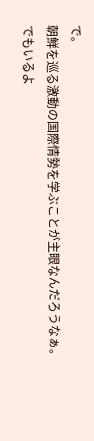で。
朝鮮を巡る激動の国際情勢を学ぶことが主眼なんだろうなぁ。
でもいるよ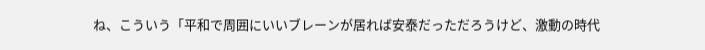ね、こういう「平和で周囲にいいブレーンが居れば安泰だっただろうけど、激動の時代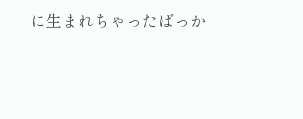に生まれちゃったばっか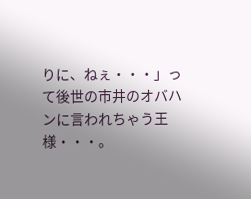りに、ねぇ・・・」って後世の市井のオバハンに言われちゃう王様・・・。